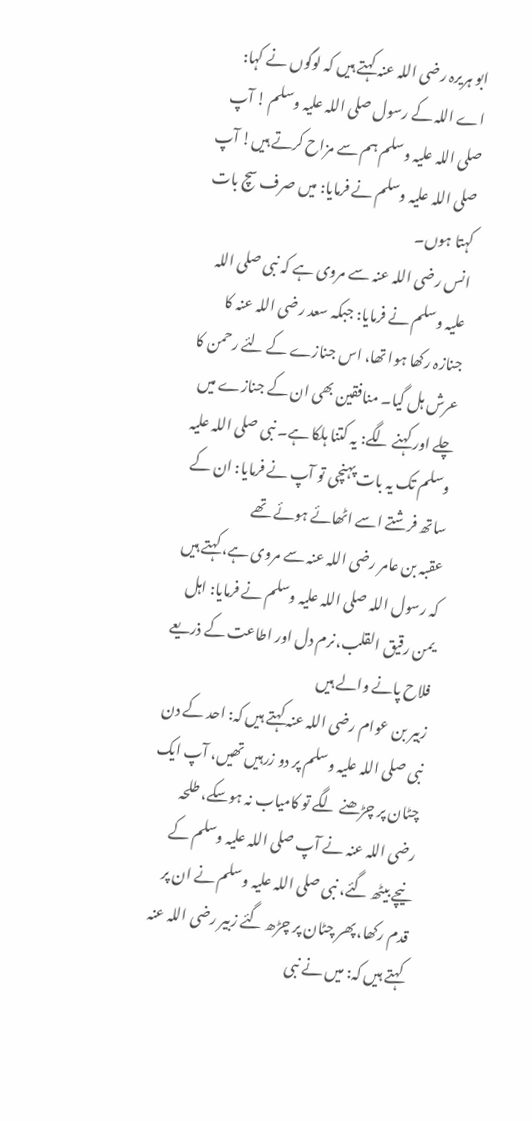ابو ہریرہ رضی اللہ عنہ کہتے ہیں کہ لوگوں نے کہا: اے اللہ کے رسول صلی اللہ علیہ وسلم ! آپ صلی اللہ علیہ وسلم ہم سے مزاح کرتے ہیں! آپ صلی اللہ علیہ وسلم نے فرمایا: میں صرف سچ بات کہتا ہوں۔
انس رضی اللہ عنہ سے مروی ہے کہ نبی صلی اللہ علیہ وسلم نے فرمایا: جبکہ سعد رضی اللہ عنہ کا جنازہ رکھا ہوا تھا، اس جنازے کے لئے رحمن کا عرش ہل گیا۔ منافقین بھی ان کے جنازے میں چلے اور کہنے لگے: یہ کتنا ہلکا ہے۔ نبی صلی اللہ علیہ وسلم تک یہ بات پہنچی تو آپ نے فرمایا: ان کے ساتھ فرشتے اسے اٹھائے ہوئے تھے
عقبہ بن عامر رضی اللہ عنہ سے مروی ہے، کہتے ہیں کہ رسول اللہ صلی اللہ علیہ وسلم نے فرمایا: اہل یمن رقیق القلب،نرم دل اور اطاعت کے ذریعے فلاح پانے والے ہیں
زبیر بن عوام رضی اللہ عنہ کہتے ہیں کہ: احد کے دن نبی صلی اللہ علیہ وسلم پر دو زرہیں تھیں، آپ ایک چٹان پر چڑھنے لگے تو کامیاب نہ ہوسکے، طلحہ رضی اللہ عنہ نے آپ صلی اللہ علیہ وسلم کے نیچے بیٹھ گئے، نبی صلی اللہ علیہ وسلم نے ان پر قدم رکھا، پھر چٹان پر چڑھ گئے زبیر رضی اللہ عنہ کہتے ہیں کہ: میں نے نبی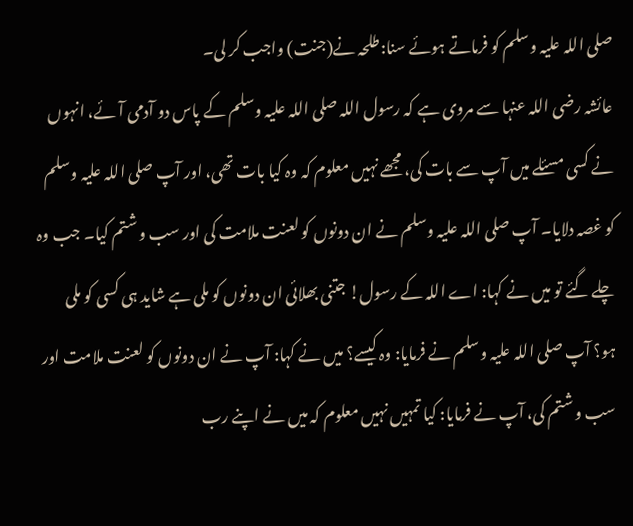صلی اللہ علیہ وسلم کو فرماتے ہوئے سنا:طلحہ نے(جنت) واجب کر لی۔
عائشہ رضی اللہ عنہا سے مروی ہے کہ رسول اللہ صلی اللہ علیہ وسلم کے پاس دو آدمی آئے، انہوں نے کسی مسئلے میں آپ سے بات کی، مجھے نہیں معلوم کہ وہ کیا بات تھی، اور آپ صلی اللہ علیہ وسلم کو غصہ دلایا۔ آپ صلی اللہ علیہ وسلم نے ان دونوں کو لعنت ملامت کی اور سب و شتم کیا۔ جب وہ چلے گئے تو میں نے کہا: اے اللہ کے رسول! جتنی بھلائی ان دونوں کو ملی ہے شاید ہی کسی کو ملی ہو؟ آپ صلی اللہ علیہ وسلم نے فرمایا: وہ کیسے؟ میں نے کہا: آپ نے ان دونوں کو لعنت ملامت اور سب و شتم کی، آپ نے فرمایا: کیا تمہیں نہیں معلوم کہ میں نے اپنے رب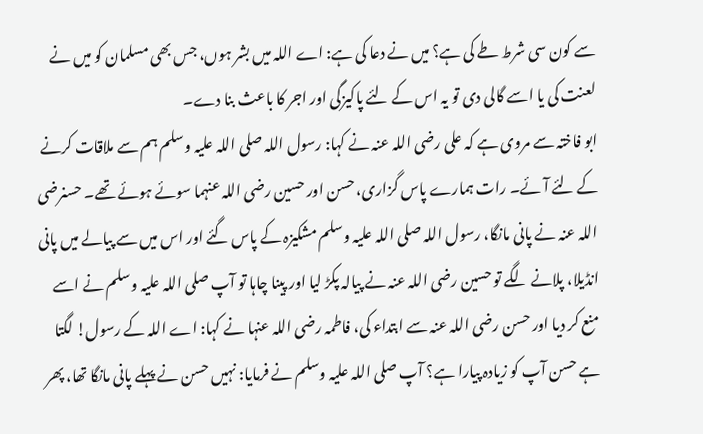سے کون سی شرط طے کی ہے؟ میں نے دعا کی ہے: اے اللہ میں بشر ہوں، جس بھی مسلمان کو میں نے لعنت کی یا اسے گالی دی تو یہ اس کے لئے پاکیزگی اور اجر کا باعث بنا دے۔
ابو فاختہ سے مروی ہے کہ علی رضی اللہ عنہ نے کہا: رسول اللہ صلی اللہ علیہ وسلم ہم سے ملاقات کرنے کے لئے آئے۔ رات ہمارے پاس گزاری، حسن اور حسین رضی اللہ عنہما سوئے ہوئے تھے۔ حسنرضی اللہ عنہ نے پانی مانگا، رسول اللہ صلی اللہ علیہ وسلم مشکیزہ کے پاس گئے اور اس میں سے پیالے میں پانی انڈیلا، پلانے لگے تو حسین رضی اللہ عنہ نے پیالہ پکڑ لیا اور پینا چاہا تو آپ صلی اللہ علیہ وسلم نے اسے منع کر دیا اور حسن رضی اللہ عنہ سے ابتداء کی، فاطمہ رضی اللہ عنہا نے کہا: اے اللہ کے رسول! لگتا ہے حسن آپ کو زیادہ پیارا ہے؟ آپ صلی اللہ علیہ وسلم نے فرمایا: نہیں حسن نے پہلے پانی مانگا تھا، پھر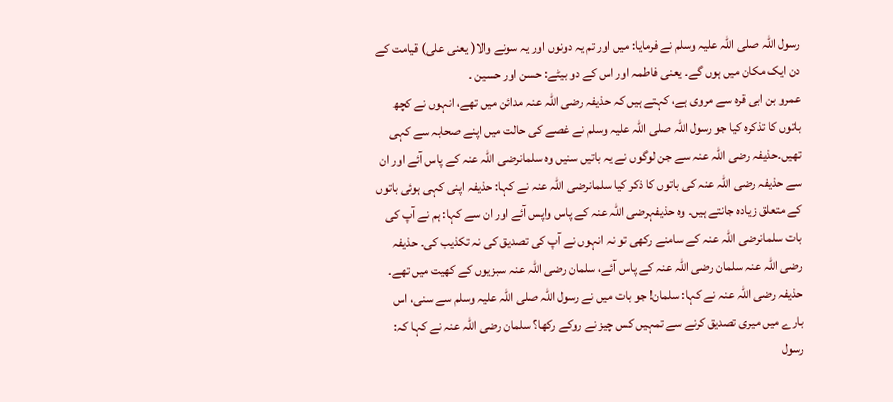رسول اللہ صلی اللہ علیہ وسلم نے فرمایا: میں اور تم یہ دونوں اور یہ سونے والا( یعنی علی) قیامت کے دن ایک مکان میں ہوں گے۔ یعنی فاطمہ اور اس کے دو بیٹے: حسن اور حسین ۔
عمرو بن ابی قرہ سے مروی ہے، کہتے ہیں کہ حذیفہ رضی اللہ عنہ مدائن میں تھے، انہوں نے کچھ باتوں کا تذکرہ کیا جو رسول اللہ صلی اللہ علیہ وسلم نے غصے کی حالت میں اپنے صحابہ سے کہی تھیں۔حذیفہ رضی اللہ عنہ سے جن لوگوں نے یہ باتیں سنیں وہ سلمانرضی اللہ عنہ کے پاس آئے اور ان سے حذیفہ رضی اللہ عنہ کی باتوں کا ذکر کیا سلمانرضی اللہ عنہ نے کہا: حذیفہ اپنی کہی ہوئی باتوں کے متعلق زیادہ جانتے ہیں۔ وہ حذیفہرضی اللہ عنہ کے پاس واپس آئے اور ان سے کہا: ہم نے آپ کی بات سلمانرضی اللہ عنہ کے سامنے رکھی تو نہ انہوں نے آپ کی تصدیق کی نہ تکذیب کی۔ حذیفہ رضی اللہ عنہ سلمان رضی اللہ عنہ کے پاس آئے، سلمان رضی اللہ عنہ سبزیوں کے کھیت میں تھے۔ حذیفہ رضی اللہ عنہ نے کہا: سلمان! جو بات میں نے رسول اللہ صلی اللہ علیہ وسلم سے سنی، اس بارے میں میری تصدیق کرنے سے تمہیں کس چیز نے روکے رکھا؟ سلمان رضی اللہ عنہ نے کہا کہ: رسول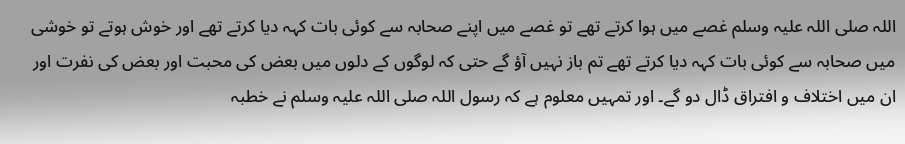اللہ صلی اللہ علیہ وسلم غصے میں ہوا کرتے تھے تو غصے میں اپنے صحابہ سے کوئی بات کہہ دیا کرتے تھے اور خوش ہوتے تو خوشی میں صحابہ سے کوئی بات کہہ دیا کرتے تھے تم باز نہیں آؤ گے حتی کہ لوگوں کے دلوں میں بعض کی محبت اور بعض کی نفرت اور ان میں اختلاف و افتراق ڈال دو گے۔ اور تمہیں معلوم ہے کہ رسول اللہ صلی اللہ علیہ وسلم نے خطبہ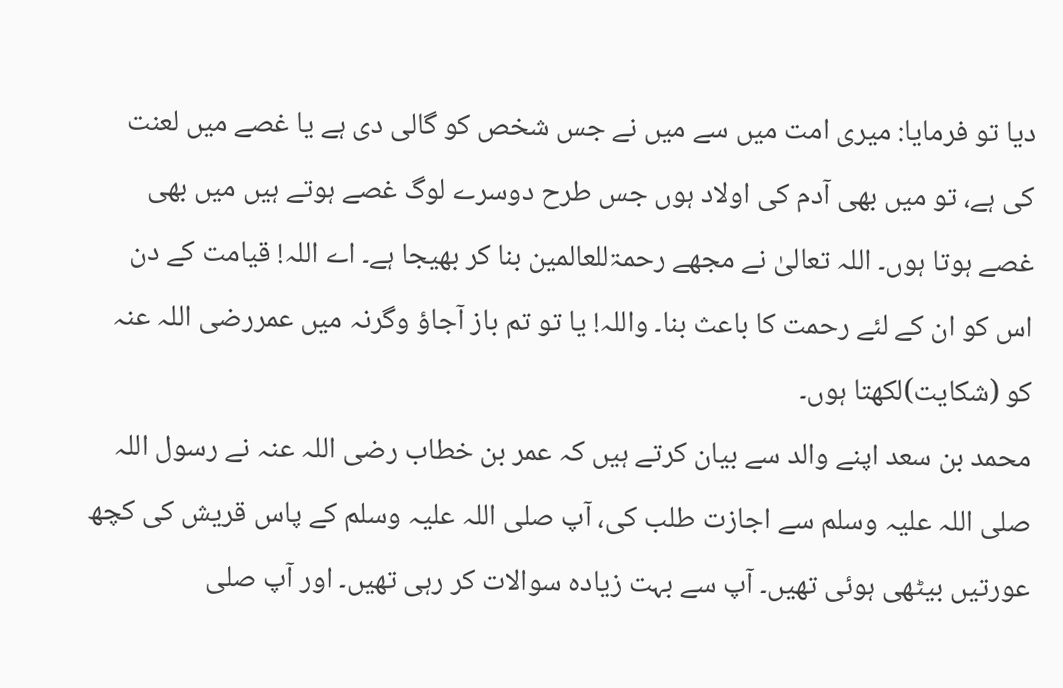دیا تو فرمایا: میری امت میں سے میں نے جس شخص کو گالی دی ہے یا غصے میں لعنت کی ہے، تو میں بھی آدم کی اولاد ہوں جس طرح دوسرے لوگ غصے ہوتے ہیں میں بھی غصے ہوتا ہوں۔ اللہ تعالیٰ نے مجھے رحمۃللعالمین بنا کر بھیجا ہے۔ اے اللہ! قیامت کے دن اس کو ان کے لئے رحمت کا باعث بنا۔ واللہ! یا تو تم باز آجاؤ وگرنہ میں عمررضی اللہ عنہ کو (شکایت)لکھتا ہوں۔
محمد بن سعد اپنے والد سے بیان کرتے ہیں کہ عمر بن خطاب رضی اللہ عنہ نے رسول اللہ صلی اللہ علیہ وسلم سے اجازت طلب کی، آپ صلی اللہ علیہ وسلم کے پاس قریش کی کچھ عورتیں بیٹھی ہوئی تھیں۔ آپ سے بہت زیادہ سوالات کر رہی تھیں۔ اور آپ صلی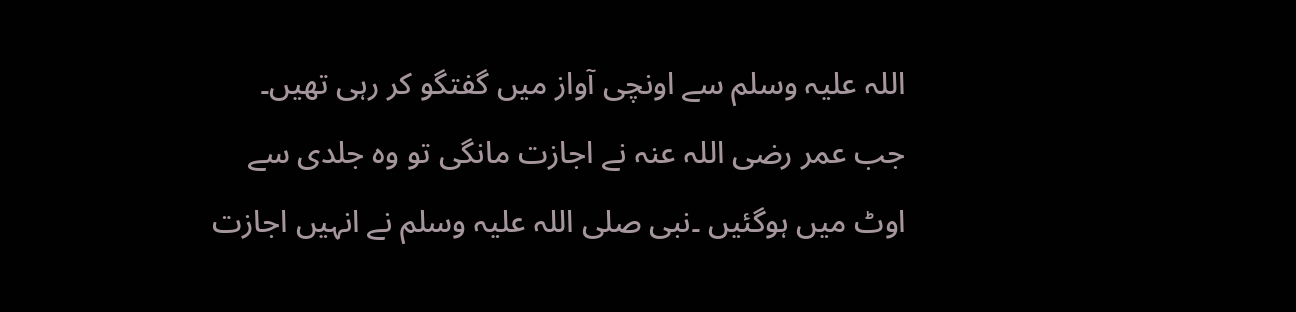اللہ علیہ وسلم سے اونچی آواز میں گفتگو کر رہی تھیں۔ جب عمر رضی اللہ عنہ نے اجازت مانگی تو وہ جلدی سے اوٹ میں ہوگئیں ۔نبی صلی اللہ علیہ وسلم نے انہیں اجازت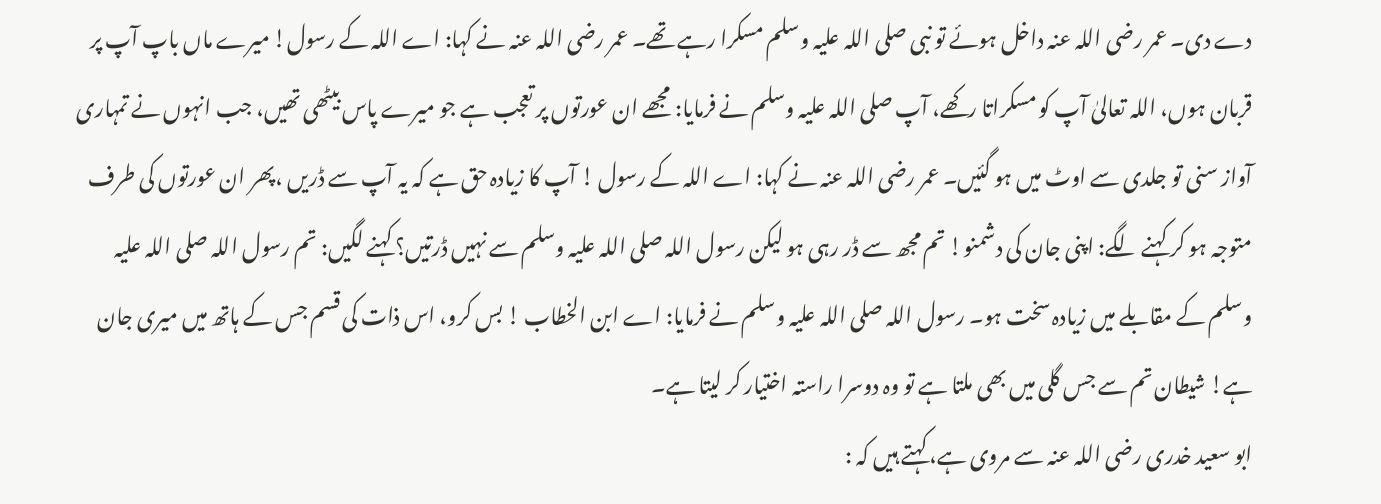دے دی۔ عمر رضی اللہ عنہ داخل ہوئے تو نبی صلی اللہ علیہ وسلم مسکرا رہے تھے۔ عمر رضی اللہ عنہ نے کہا: اے اللہ کے رسول! میرے ماں باپ آپ پر قربان ہوں، اللہ تعالیٰ آپ کو مسکراتا رکھے، آپ صلی اللہ علیہ وسلم نے فرمایا: مجھے ان عورتوں پر تعجب ہے جو میرے پاس بیٹھی تھیں، جب انہوں نے تمہاری آواز سنی تو جلدی سے اوٹ میں ہو گئیں۔ عمر رضی اللہ عنہ نے کہا: اے اللہ کے رسول ! آپ کا زیادہ حق ہے کہ یہ آپ سے ڈریں ،پھر ان عورتوں کی طرف متوجہ ہو کر کہنے لگے: اپنی جان کی دشمنو! تم مجھ سے ڈر رہی ہو لیکن رسول اللہ صلی اللہ علیہ وسلم سے نہیں ڈرتیں؟ کہنے لگیں: تم رسول اللہ صلی اللہ علیہ وسلم کے مقابلے میں زیادہ سخت ہو۔ رسول اللہ صلی اللہ علیہ وسلم نے فرمایا: اے ابن الخطاب ! بس کرو، اس ذات کی قسم جس کے ہاتھ میں میری جان ہے! شیطان تم سے جس گلی میں بھی ملتا ہے تو وہ دوسرا راستہ اختیار کر لیتا ہے۔
ابو سعید خدری رضی اللہ عنہ سے مروی ہے، کہتے ہیں کہ :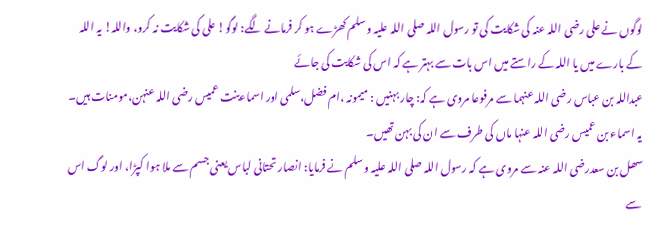لوگوں نے علی رضی اللہ عنہ کی شکایت کی تو رسول اللہ صلی اللہ علیہ وسلم کھڑے ہو کر فرمانے لگے: لوگو! علی کی شکایت نہ کرو، واللہ! یہ اللہ کے بارے میں یا اللہ کے راستے میں اس بات سے بہتر ہے کہ اس کی شکایت کی جائے
عبداللہ بن عباس رضی اللہ عنہما سے مرفوعا مروی ہے کہ: چار بہنیں : میمونہ ،ام فضل،سلمی اور اسماءبنت عمیس رضی اللہ عنہن،مومنات ہیں۔ یہ اسماء بن عمیس رضی اللہ عنہا ماں کی طرف سے ان کی بہن تھیں۔
سھل بن سعدرضی اللہ عنہ سے مروی ہے کہ رسول اللہ صلی اللہ علیہ وسلم نے فرمایا: انصار تحتانی لباس یعنی جسم سے ملا ہوا کپڑا، اور لوگ اس سے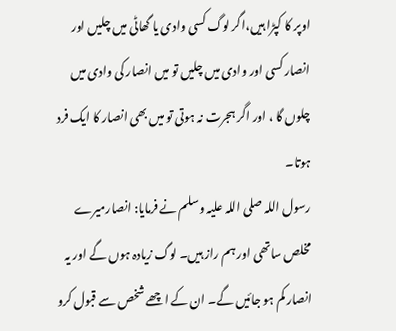اوپر کا کپڑا ہیں،اگر لوگ کسی وادی یا گھاٹی میں چلیں اور انصار کسی اور وادی میں چلیں تو میں انصار کی وادی میں چلوں گا ، اور اگر ہجرت نہ ہوتی تو میں بھی انصار کا ایک فرد ہوتا۔
رسول اللہ صلی اللہ علیہ وسلم نے فرمایا: انصارمیرے مخلص ساتھی اور ہم راز ہیں۔ لوگ زیادہ ہوں گے اور یہ انصار کم ہو جائیں گے۔ ان کے اچھے شخص سے قبول کرو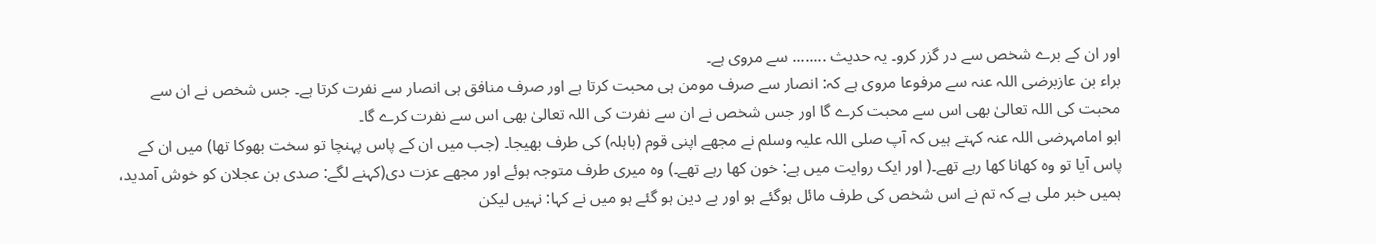اور ان کے برے شخص سے در گزر کرو۔ یہ حدیث ........ سے مروی ہے۔
براء بن عازبرضی اللہ عنہ سے مرفوعا مروی ہے کہ: انصار سے صرف مومن ہی محبت کرتا ہے اور صرف منافق ہی انصار سے نفرت کرتا ہے۔ جس شخص نے ان سے محبت کی اللہ تعالیٰ بھی اس سے محبت کرے گا اور جس شخص نے ان سے نفرت کی اللہ تعالیٰ بھی اس سے نفرت کرے گا۔
ابو امامہرضی اللہ عنہ کہتے ہیں کہ آپ صلی اللہ علیہ وسلم نے مجھے اپنی قوم (باہلہ) کی طرف بھیجا۔ (جب میں ان کے پاس پہنچا تو سخت بھوکا تھا) میں ان کے پاس آیا تو وہ کھانا کھا رہے تھے۔( اور ایک روایت میں ہے: خون کھا رہے تھے۔) وہ میری طرف متوجہ ہوئے اور مجھے عزت دی(کہنے لگے: صدی بن عجلان کو خوش آمدید، ہمیں خبر ملی ہے کہ تم نے اس شخص کی طرف مائل ہوگئے ہو اور بے دین ہو گئے ہو میں نے کہا: نہیں لیکن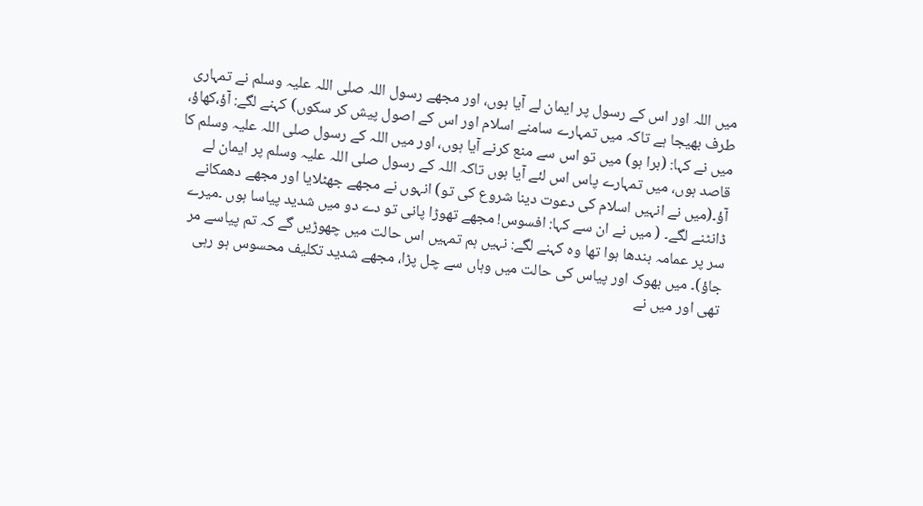میں اللہ اور اس کے رسول پر ایمان لے آیا ہوں، اور مجھے رسول اللہ صلی اللہ علیہ وسلم نے تمہاری طرف بھیجا ہے تاکہ میں تمہارے سامنے اسلام اور اس کے اصول پیش کر سکوں) کہنے لگے: آؤ،کھاؤ، میں نے کہا: (برا ہو) میں تو اس سے منع کرنے آیا ہوں، اور میں اللہ کے رسول صلی اللہ علیہ وسلم کا قاصد ہوں، میں تمہارے پاس اس لئے آیا ہوں تاکہ اللہ کے رسول صلی اللہ علیہ وسلم پر ایمان لے آؤ۔(میں نے انہیں اسلام کی دعوت دینا شروع کی تو) انہوں نے مجھے جھٹلایا اور مجھے دھمکانے ڈانٹنے لگے۔ ( میں نے ان سے کہا: افسوس! مجھے تھوڑا پانی تو دے دو میں شدید پیاسا ہوں ۔میرے سر پر عمامہ بندھا ہوا تھا وہ کہنے لگے: نہیں ہم تمہیں اس حالت میں چھوڑیں گے کہ تم پیاسے مر جاؤ)۔ میں بھوک اور پیاس کی حالت میں وہاں سے چل پڑا، مجھے شدید تکلیف محسوس ہو رہی تھی اور میں نے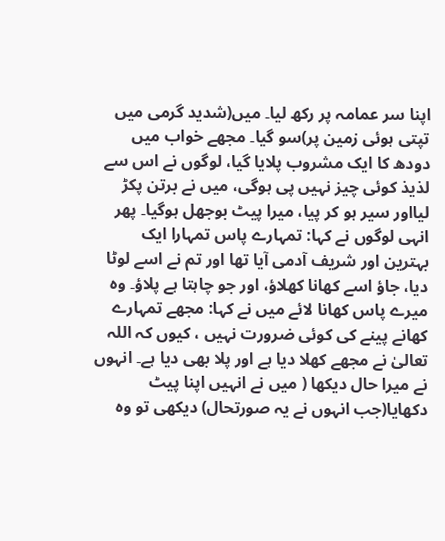اپنا سر عمامہ پر رکھ لیا۔ میں(شدید گرمی میں تپتی ہوئی زمین پر)سو گیا۔ مجھے خواب میں دودھ کا ایک مشروب پلایا گیا، لوگوں نے اس سے لذیذ کوئی چیز نہیں پی ہوگی، میں نے برتن پکڑ لیااور سیر ہو کر پیا، میرا پیٹ بوجھل ہوگیا۔ پھر انہی لوگوں نے کہا: تمہارے پاس تمہارا ایک بہترین اور شریف آدمی آیا تھا اور تم نے اسے لوٹا دیا، جاؤ اسے کھانا کھلاؤ، اور جو چاہتا ہے پلاؤ۔ وہ میرے پاس کھانا لائے میں نے کہا: مجھے تمہارے کھانے پینے کی کوئی ضرورت نہیں ، کیوں کہ اللہ تعالیٰ نے مجھے کھلا دیا ہے اور پلا بھی دیا ہے۔ انہوں نے میرا حال دیکھا ( میں نے انہیں اپنا پیٹ دکھایا(جب انہوں نے یہ صورتحال) دیکھی تو وہ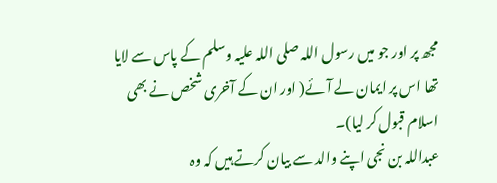مجھ پر اور جو میں رسول اللہ صلی اللہ علیہ وسلم کے پاس سے لایا تھا اس پر ایمان لے آئے( اور ان کے آخری شخص نے بھی اسلام قبول کر لیا)۔
عبداللہ بن نجی اپنے والد سے بیان کرتے ہیں کہ وہ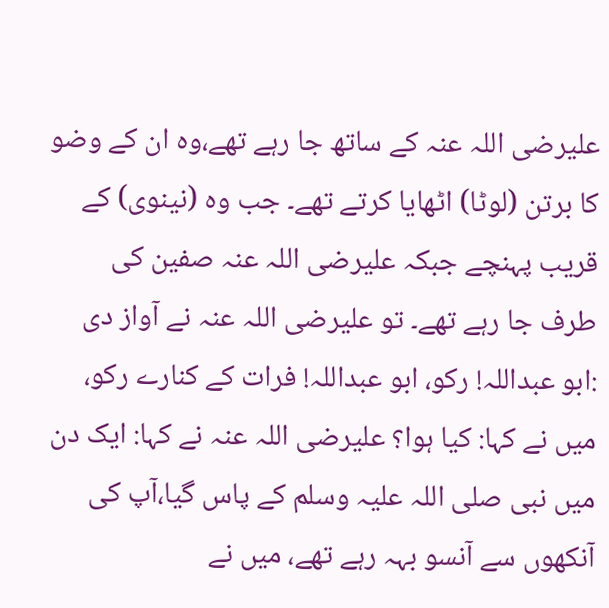علیرضی اللہ عنہ کے ساتھ جا رہے تھے،وہ ان کے وضو کا برتن (لوٹا) اٹھایا کرتے تھے۔ جب وہ (نینوی) کے قریب پہنچے جبکہ علیرضی اللہ عنہ صفین کی طرف جا رہے تھے۔ تو علیرضی اللہ عنہ نے آواز دی :ابو عبداللہ! رکو، ابو عبداللہ! فرات کے کنارے رکو، میں نے کہا: کیا ہوا؟ علیرضی اللہ عنہ نے کہا: ایک دن میں نبی صلی اللہ علیہ وسلم کے پاس گیا،آپ کی آنکھوں سے آنسو بہہ رہے تھے، میں نے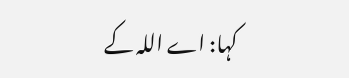کہا: اے اللہ کے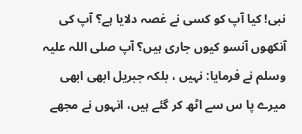نبی! کیا آپ کو کسی نے غصہ دلایا ہے؟ آپ کی آنکھوں آنسو کیوں جاری ہیں؟ آپ صلی اللہ علیہ وسلم نے فرمایا: نہیں ، بلکہ جبریل ابھی ابھی میرے پا س سے اٹھ کر گئے ہیں، انہوں نے مجھے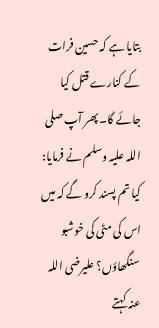بتایا ہے کہ حسین فرات کے کنارے قتل کیا جائے گا۔ پھر آپ صلی اللہ علیہ وسلم نے فرمایا: کیا تم پسند کرو گے کہ میں اس کی مٹی کی خوشبو سنگھاؤں؟ علیرضی اللہ عنہ کہتے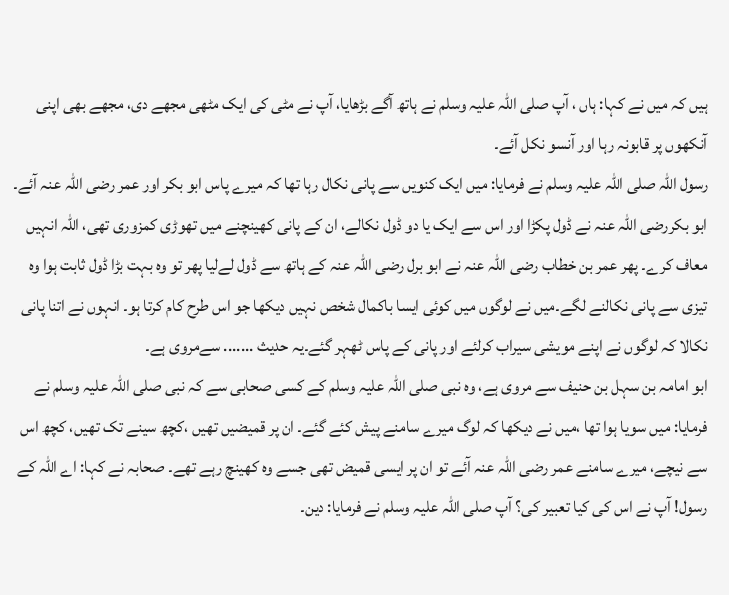ہیں کہ میں نے کہا: ہاں ، آپ صلی اللہ علیہ وسلم نے ہاتھ آگے بڑھایا، آپ نے مٹی کی ایک مٹھی مجھے دی، مجھے بھی اپنی آنکھوں پر قابونہ رہا اور آنسو نکل آئے۔
رسول اللہ صلی اللہ علیہ وسلم نے فرمایا: میں ایک کنویں سے پانی نکال رہا تھا کہ میرے پاس ابو بکر اور عمر رضی اللہ عنہ آئے۔ ابو بکررضی اللہ عنہ نے ڈول پکڑا اور اس سے ایک یا دو ڈول نکالے، ان کے پانی کھینچنے میں تھوڑی کمزوری تھی، اللہ انہیں معاف کرے۔ پھر عمر بن خطاب رضی اللہ عنہ نے ابو برل رضی اللہ عنہ کے ہاتھ سے ڈول لےلیا پھر تو وہ بہت بڑا ڈول ثابت ہوا وہ تیزی سے پانی نکالنے لگے۔میں نے لوگوں میں کوئی ایسا باکمال شخص نہیں دیکھا جو اس طرح کام کرتا ہو۔ انہوں نے اتنا پانی نکالا کہ لوگوں نے اپنے مویشی سیراب کرلئے اور پانی کے پاس ٹھہر گئے۔یہ حدیث ....... سےمروی ہے۔
ابو امامہ بن سہل بن حنیف سے مروی ہے، وہ نبی صلی اللہ علیہ وسلم کے کسی صحابی سے کہ نبی صلی اللہ علیہ وسلم نے فرمایا: میں سویا ہوا تھا ،میں نے دیکھا کہ لوگ میرے سامنے پیش کئے گئے۔ ان پر قمیضیں تھیں ،کچھ سینے تک تھیں، کچھ اس سے نیچے، میرے سامنے عمر رضی اللہ عنہ آئے تو ان پر ایسی قمیض تھی جسے وہ کھینچ رہے تھے۔ صحابہ نے کہا: اے اللہ کے رسول! آپ نے اس کی کیا تعبیر کی؟ آپ صلی اللہ علیہ وسلم نے فرمایا: دین۔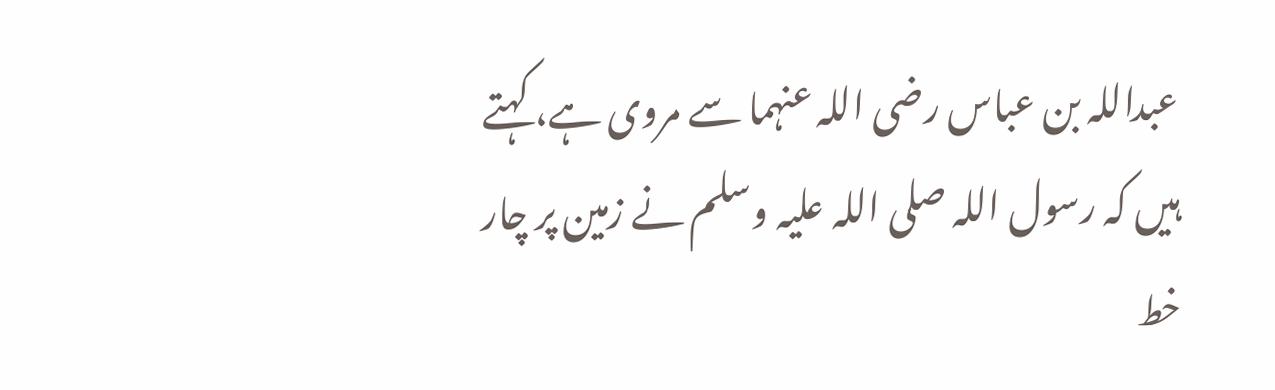عبداللہ بن عباس رضی اللہ عنہما سے مروی ہے، کہتے ہیں کہ رسول اللہ صلی اللہ علیہ وسلم نے زمین پر چار خط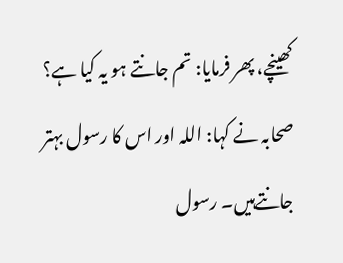کھینچے، پھر فرمایا: تم جانتے ہو یہ کیا ہے؟ صحابہ نے کہا: اللہ اور اس کا رسول بہتر جانتےہیں۔ رسول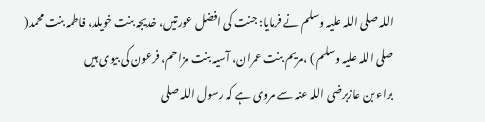اللہ صلی اللہ علیہ وسلم نے فرمایا: جنت کی افضل عورتیں، خدیجہ بنت خویلد، فاطمہ بنت محمد( صلی اللہ علیہ وسلم ) ،مریم بنت عمران، آسیہ بنت مزاحم، فرعون کی بیوی ہیں
براء بن عازبرضی اللہ عنہ سے مروی ہے کہ رسول اللہ صلی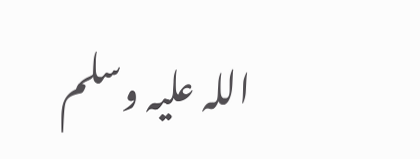اللہ علیہ وسلم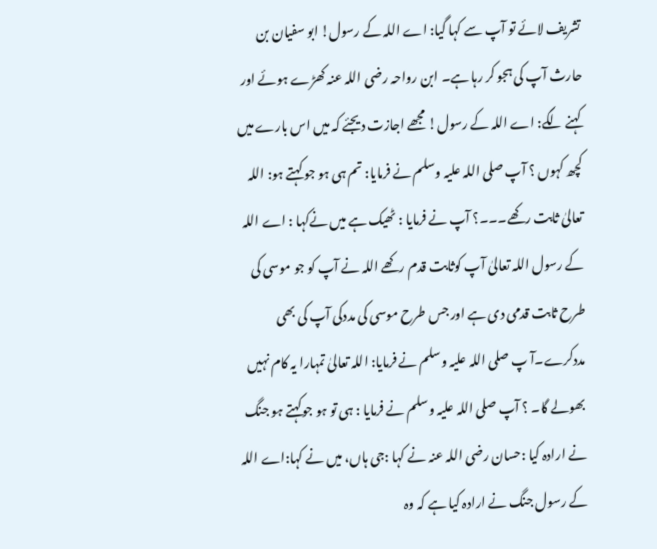تشریف لائے تو آپ سے کہا گیا: اے اللہ کے رسول! ابو سفیان بن حارث آپ کی ہجو کر رہا ہے۔ ابن رواحہ رضی اللہ عنہ کھڑے ہوئے اور کہنے لگے: اے اللہ کے رسول! مجھے اجازت دیجئے کہ میں اس بارے میں کچھ کہوں ؟ آپ صلی اللہ علیہ وسلم نے فرمایا: تم ہی ہو جو کہتے ہو: اللہ تعالیٰ ثابت رکھے۔۔۔؟ آپ نے فرمایا : ٹھیک ہے میں نےکہا : اے اللہ کے رسول اللہ تعالیٰ آپ کوثابت قدم رکھے اللہ نے آپ کو جو موسی کی طرح ثابت قدمی دی ہے اور جس طرح موسی کی مددکی آپ کی بھی مددکرے۔آ پ صلی اللہ علیہ وسلم نے فرمایا: اللہ تعالیٰ تمہارا یہ کام نہیں بھولے گا۔ ؟ آپ صلی اللہ علیہ وسلم نے فرمایا : ہی تو ہو جوکہتے ہو جنگ نے ارادہ کیا :حسان رضی اللہ عنہ نے کہا :جی ہاں، میں نے کہا:اے اللہ کے رسول جنگ نے ارادہ کیا ہے کہ وہ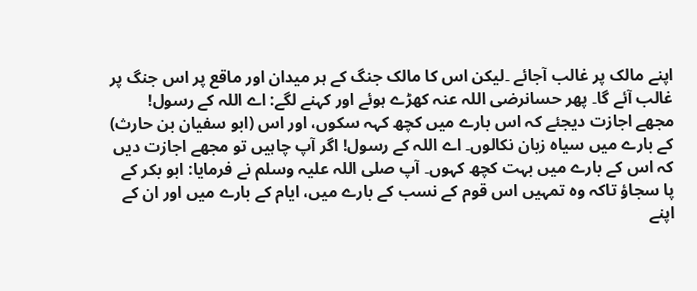اپنے مالک پر غالب آجائے ۔لیکن اس کا مالک جنگ کے ہر میدان اور ماقع پر اس جنگ پر غالب آئے گا۔ پھر حسانرضی اللہ عنہ کھڑے ہوئے اور کہنے لگے: اے اللہ کے رسول! مجھے اجازت دیجئے کہ اس بارے میں کچھ کہہ سکوں، اور اس (ابو سفیان بن حارث) کے بارے میں سیاہ زبان نکالوں۔ اے اللہ کے رسول! اگر آپ چاہیں تو مجھے اجازت دیں کہ اس کے بارے میں بہت کچھ کہوں۔ آپ صلی اللہ علیہ وسلم نے فرمایا: ابو بکر کے پا سجاؤ تاکہ وہ تمہیں اس قوم کے نسب کے بارے میں، ایام کے بارے میں اور ان کے اپنے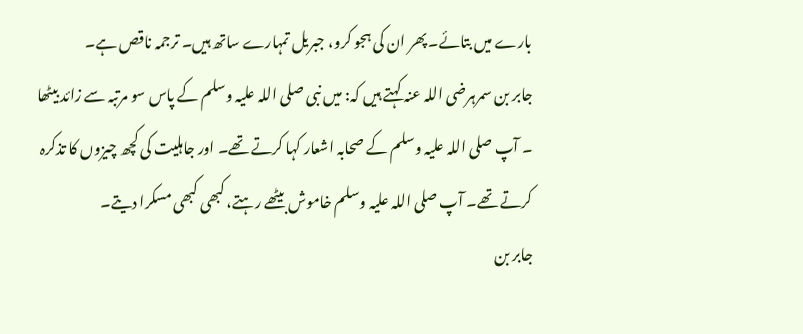بارے میں بتائے۔ پھر ان کی ہجو کرو، جبریل تمہارے ساتھ ہیں۔ ترجمہ ناقص ہے۔
جابر بن سمرہرضی اللہ عنہ کہتے ہیں کہ: میں نبی صلی اللہ علیہ وسلم کے پاس سو مرتبہ سے زائد بیٹھا ۔ آپ صلی اللہ علیہ وسلم کے صحابہ اشعار کہا کرتے تھے۔ اور جاہلیت کی کچھ چیزوں کا تذکرہ کرتے تھے۔ آپ صلی اللہ علیہ وسلم خاموش بیٹھے رہتے، کبھی کبھی مسکرا دیتے۔
جابر بن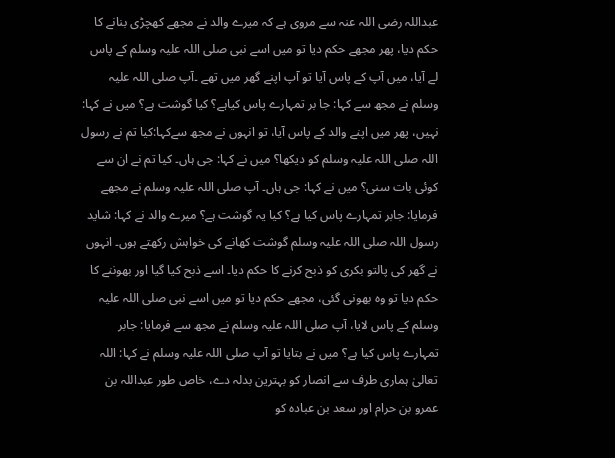عبداللہ رضی اللہ عنہ سے مروی ہے کہ میرے والد نے مجھے کھچڑی بنانے کا حکم دیا، پھر مجھے حکم دیا تو میں اسے نبی صلی اللہ علیہ وسلم کے پاس لے آیا، میں آپ کے پاس آیا تو آپ اپنے گھر میں تھے ۔آپ صلی اللہ علیہ وسلم نے مجھ سے کہا: جا بر تمہارے پاس کیاہے؟ کیا گوشت ہے؟ میں نے کہا: نہیں، پھر میں اپنے والد کے پاس آیا، تو انہوں نے مجھ سےکہا:کیا تم نے رسول اللہ صلی اللہ علیہ وسلم کو دیکھا؟ میں نے کہا: جی ہاں۔ کیا تم نے ان سے کوئی بات سنی؟ میں نے کہا: جی ہاں۔ آپ صلی اللہ علیہ وسلم نے مجھے فرمایا: جابر تمہارے پاس کیا ہے؟ کیا یہ گوشت ہے؟ میرے والد نے کہا: شاید رسول اللہ صلی اللہ علیہ وسلم گوشت کھانے کی خواہش رکھتے ہوں۔ انہوں نے گھر کی پالتو بکری کو ذبح کرنے کا حکم دیا۔ اسے ذبح کیا گیا اور بھوننے کا حکم دیا تو وہ بھونی گئی، مجھے حکم دیا تو میں اسے نبی صلی اللہ علیہ وسلم کے پاس لایا، آپ صلی اللہ علیہ وسلم نے مجھ سے فرمایا: جابر تمہارے پاس کیا ہے؟ میں نے بتایا تو آپ صلی اللہ علیہ وسلم نے کہا: اللہ تعالیٰ ہماری طرف سے انصار کو بہترین بدلہ دے، خاص طور عبداللہ بن عمرو بن حرام اور سعد بن عبادہ کو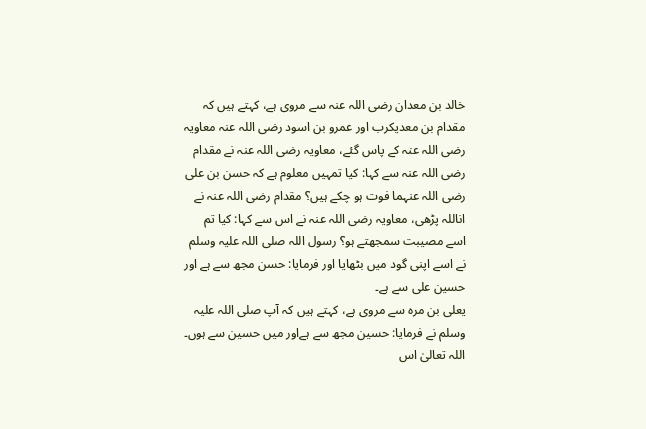خالد بن معدان رضی اللہ عنہ سے مروی ہے، کہتے ہیں کہ مقدام بن معدیکرب اور عمرو بن اسود رضی اللہ عنہ معاویہ رضی اللہ عنہ کے پاس گئے، معاویہ رضی اللہ عنہ نے مقدام رضی اللہ عنہ سے کہا: کیا تمہیں معلوم ہے کہ حسن بن علی رضی اللہ عنہما فوت ہو چکے ہیں؟ مقدام رضی اللہ عنہ نے اناللہ پڑھی، معاویہ رضی اللہ عنہ نے اس سے کہا: کیا تم اسے مصیبت سمجھتے ہو؟ رسول اللہ صلی اللہ علیہ وسلم نے اسے اپنی گود میں بٹھایا اور فرمایا: حسن مجھ سے ہے اور حسین علی سے ہے۔
یعلی بن مرہ سے مروی ہے، کہتے ہیں کہ آپ صلی اللہ علیہ وسلم نے فرمایا: حسین مجھ سے ہےاور میں حسین سے ہوں۔ اللہ تعالیٰ اس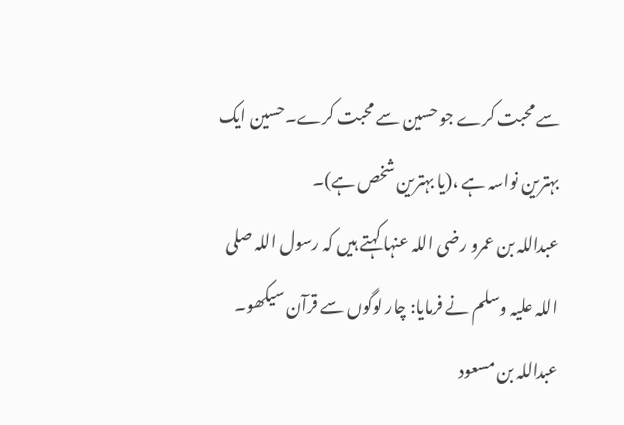سے محبت کرے جو حسین سے محبت کرے۔حسین ایک بہترین نواسہ ہے ،(یا بہترین شخص ہے)۔
عبداللہ بن عمرو رضی اللہ عنہا کہتے ہیں کہ رسول اللہ صلی اللہ علیہ وسلم نے فرمایا: چار لوگوں سے قرآن سیکھو۔ عبداللہ بن مسعود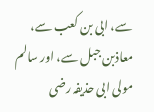سے، ابی بن کعب سے، معاذبن جبل سے، اور سالم مولی ابی حذیفہ رضی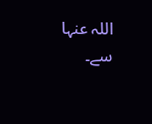اللہ عنہا سے۔